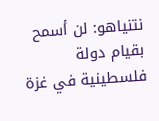نتنياهو: لن أسمح بقيام دولة فلسطينية في غزة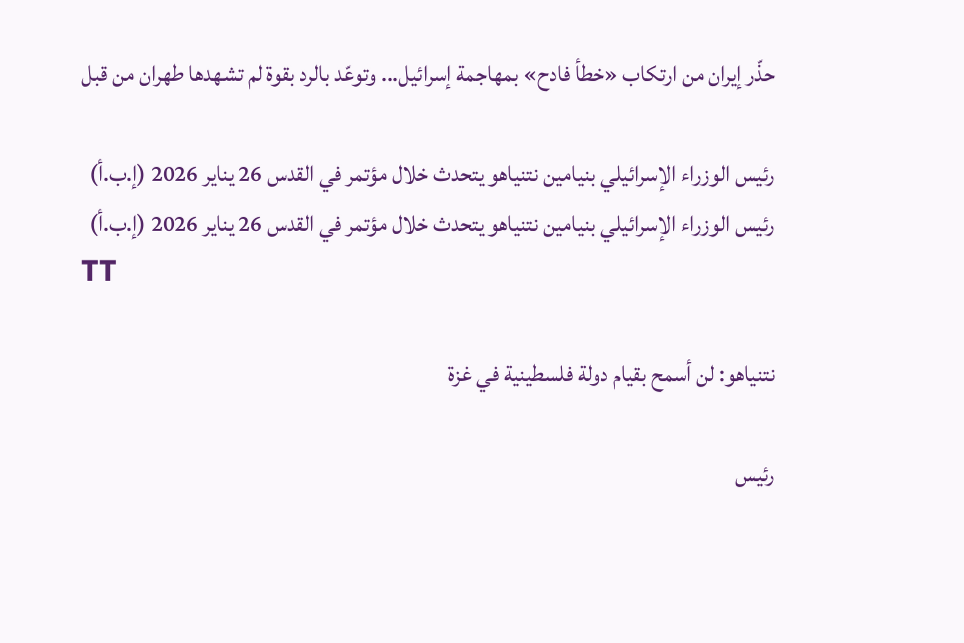حذّر إيران من ارتكاب «خطأ فادح» بمهاجمة إسرائيل... وتوعّد بالرد بقوة لم تشهدها طهران من قبل

رئيس الوزراء الإسرائيلي بنيامين نتنياهو يتحدث خلال مؤتمر في القدس 26 يناير 2026 (إ.ب.أ)
رئيس الوزراء الإسرائيلي بنيامين نتنياهو يتحدث خلال مؤتمر في القدس 26 يناير 2026 (إ.ب.أ)
TT

نتنياهو: لن أسمح بقيام دولة فلسطينية في غزة

رئيس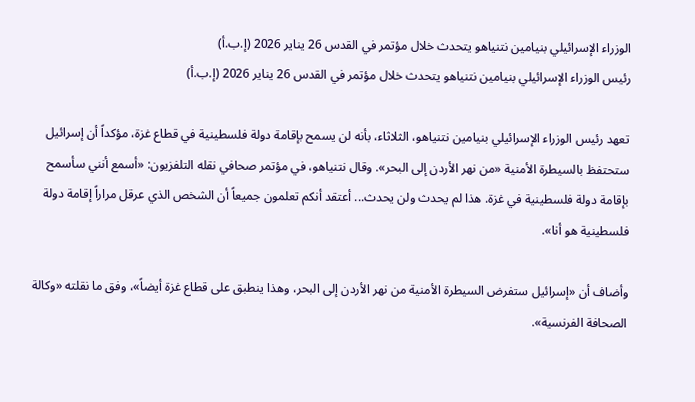الوزراء الإسرائيلي بنيامين نتنياهو يتحدث خلال مؤتمر في القدس 26 يناير 2026 (إ.ب.أ)
رئيس الوزراء الإسرائيلي بنيامين نتنياهو يتحدث خلال مؤتمر في القدس 26 يناير 2026 (إ.ب.أ)

تعهد رئيس الوزراء الإسرائيلي بنيامين نتنياهو، الثلاثاء، بأنه لن يسمح بإقامة دولة فلسطينية في قطاع غزة، مؤكداً أن إسرائيل ستحتفظ بالسيطرة الأمنية «من نهر الأردن إلى البحر». وقال نتنياهو، في مؤتمر صحافي نقله التلفزيون: «أسمع أنني سأسمح بإقامة دولة فلسطينية في غزة. هذا لم يحدث ولن يحدث... أعتقد أنكم تعلمون جميعاً أن الشخص الذي عرقل مراراً إقامة دولة فلسطينية هو أنا».

وأضاف أن «إسرائيل ستفرض السيطرة الأمنية من نهر الأردن إلى البحر، وهذا ينطبق على قطاع غزة أيضاً»، وفق ما نقلته «وكالة الصحافة الفرنسية».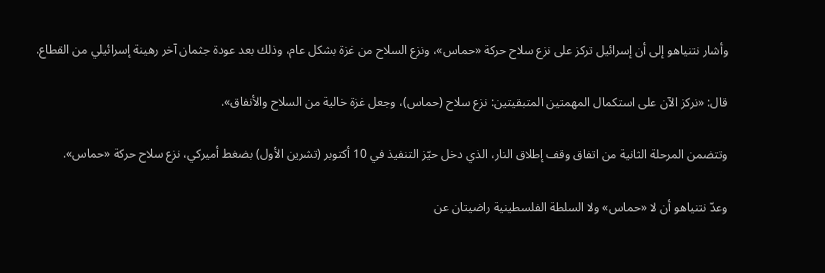وأشار نتنياهو إلى أن إسرائيل تركز على نزع سلاح حركة «حماس»، ونزع السلاح من غزة بشكل عام، وذلك بعد عودة جثمان آخر رهينة إسرائيلي من القطاع.

قال: «نركز الآن على استكمال المهمتين المتبقيتين: نزع سلاح (حماس)، وجعل غزة خالية من السلاح والأنفاق».

وتتضمن المرحلة الثانية من اتفاق وقف إطلاق النار، الذي دخل حيّز التنفيذ في 10 أكتوبر (تشرين الأول) بضغط أميركي، نزع سلاح حركة «حماس».

وعدّ نتنياهو أن لا «حماس» ولا السلطة الفلسطينية راضيتان عن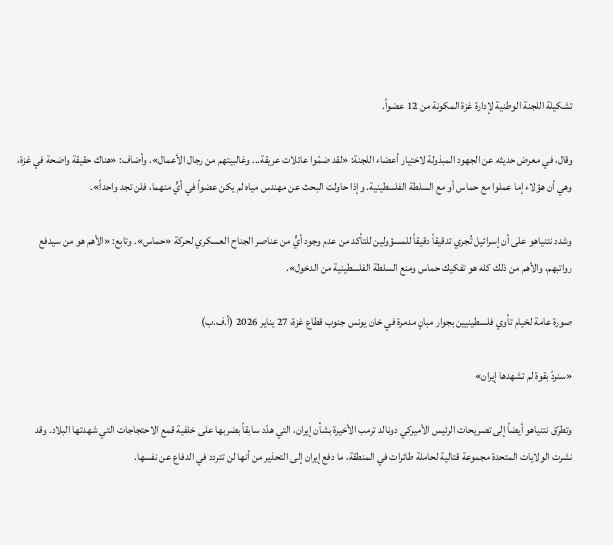تشكيلة اللجنة الوطنية لإدارة غزة المكونة من 12 عضواً.

وقال، في معرض حديثه عن الجهود المبذولة لاختيار أعضاء اللجنة: «لقد ضمّوا عائلات عريقة... وغالبيتهم من رجال الأعمال». وأضاف: «هناك حقيقة واضحة في غزة، وهي أن هؤلاء إما عملوا مع حماس أو مع السلطة الفلسطينية. وإذا حاولت البحث عن مهندس مياه لم يكن عضواً في أيٍّ منهما، فلن تجد واحداً».

وشدد نتنياهو على أن إسرائيل تُجري تدقيقاً دقيقاً للمسؤولين للتأكد من عدم وجود أيٍّ من عناصر الجناح العسكري لحركة «حماس». وتابع: «الأهم هو من سيدفع رواتبهم، والأهم من ذلك كله هو تفكيك حماس ومنع السلطة الفلسطينية من الدخول».

صورة عامة لخيام تأوي فلسطينيين بجوار مبانٍ مدمرة في خان يونس جنوب قطاع غزة، 27 يناير 2026 (أ.ف.ب)

«سنردّ بقوة لم تشهدها إيران»

وتطرّق نتنياهو أيضاً إلى تصريحات الرئيس الأميركي دونالد ترمب الأخيرة بشأن إيران، التي هدّد سابقاً بضربها على خلفية قمع الاحتجاجات التي شهدتها البلاد. وقد نشرت الولايات المتحدة مجموعة قتالية لحاملة طائرات في المنطقة، ما دفع إيران إلى التحذير من أنها لن تتردد في الدفاع عن نفسها.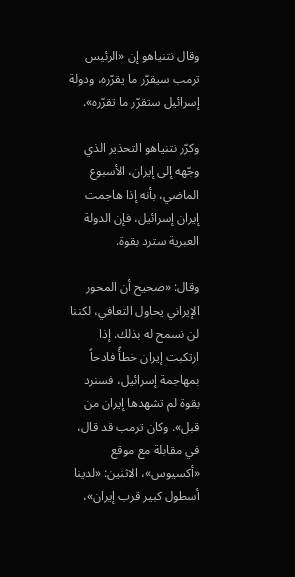وقال نتنياهو إن «الرئيس ترمب سيقرّر ما يقرّره، ودولة إسرائيل ستقرّر ما تقرّره».

وكرّر نتنياهو التحذير الذي وجّهه إلى إيران، الأسبوع الماضي، بأنه إذا هاجمت إيران إسرائيل، فإن الدولة العبرية سترد بقوة.

وقال: «صحيح أن المحور الإيراني يحاول التعافي، لكننا لن نسمح له بذلك. إذا ارتكبت إيران خطأً فادحاً بمهاجمة إسرائيل، فسنرد بقوة لم تشهدها إيران من قبل». وكان ترمب قد قال، في مقابلة مع موقع «أكسيوس»، الاثنين: «لدينا أسطول كبير قرب إيران»،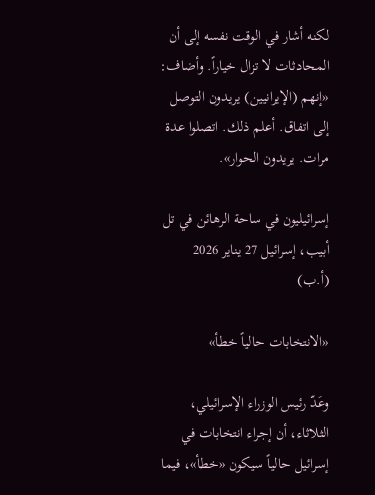لكنه أشار في الوقت نفسه إلى أن المحادثات لا تزال خياراً. وأضاف: «إنهم (الإيرانيين) يريدون التوصل إلى اتفاق. أعلم ذلك. اتصلوا عدة مرات. يريدون الحوار».

إسرائيليون في ساحة الرهائن في تل أبيب، إسرائيل 27 يناير 2026 (أ.ب)

«الانتخابات حالياً خطأ»

وعَدّ رئيس الوزراء الإسرائيلي، الثلاثاء، أن إجراء انتخابات في إسرائيل حالياً سيكون «خطأ»، فيما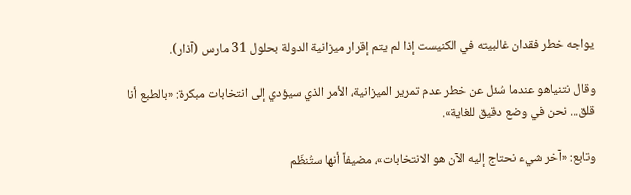يواجه خطر فقدان غالبيته في الكنيست إذا لم يتم إقرار ميزانية الدولة بحلول 31 مارس (آذار).

وقال نتنياهو عندما سُئل عن خطر عدم تمرير الميزانية، الأمر الذي سيؤدي إلى انتخابات مبكرة: «بالطبع أنا قلق... نحن في وضع دقيق للغاية».

وتابع: «آخر شيء نحتاج إليه الآن هو الانتخابات»، مضيفاً أنها ستُنظّم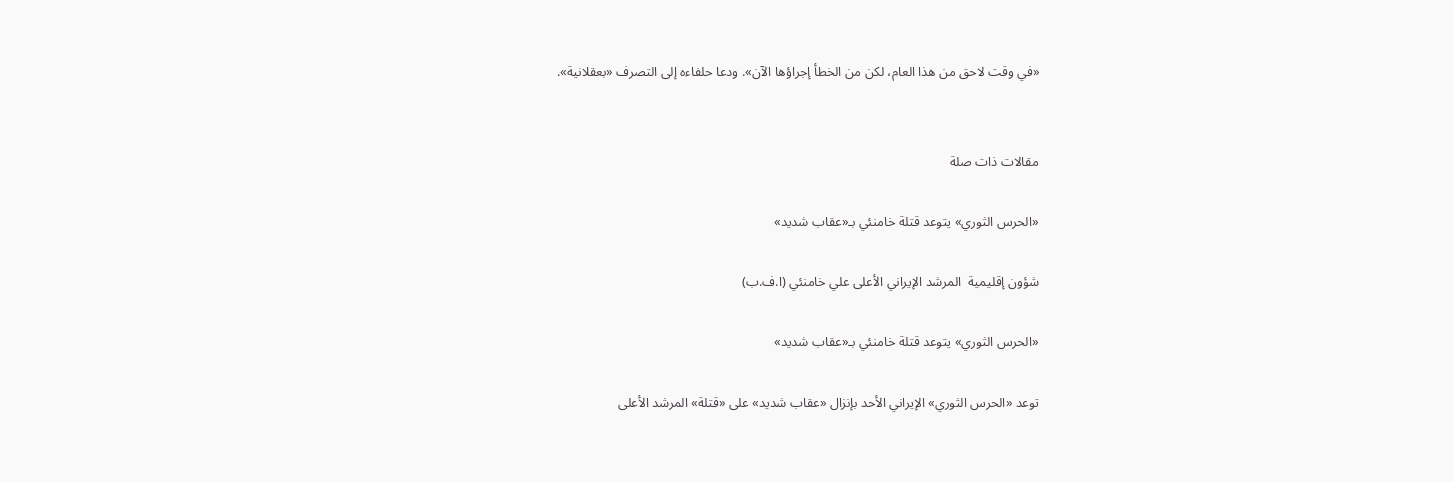«في وقت لاحق من هذا العام، لكن من الخطأ إجراؤها الآن». ودعا حلفاءه إلى التصرف «بعقلانية».


مقالات ذات صلة

«الحرس الثوري» يتوعد قتلة خامنئي بـ«عقاب شديد»

شؤون إقليمية  المرشد الإيراني الأعلى علي خامنئي (ا.ف.ب)

«الحرس الثوري» يتوعد قتلة خامنئي بـ«عقاب شديد»

توعد «الحرس الثوري» الإيراني الأحد بإنزال «عقاب شديد» على «قتلة» المرشد الأعلى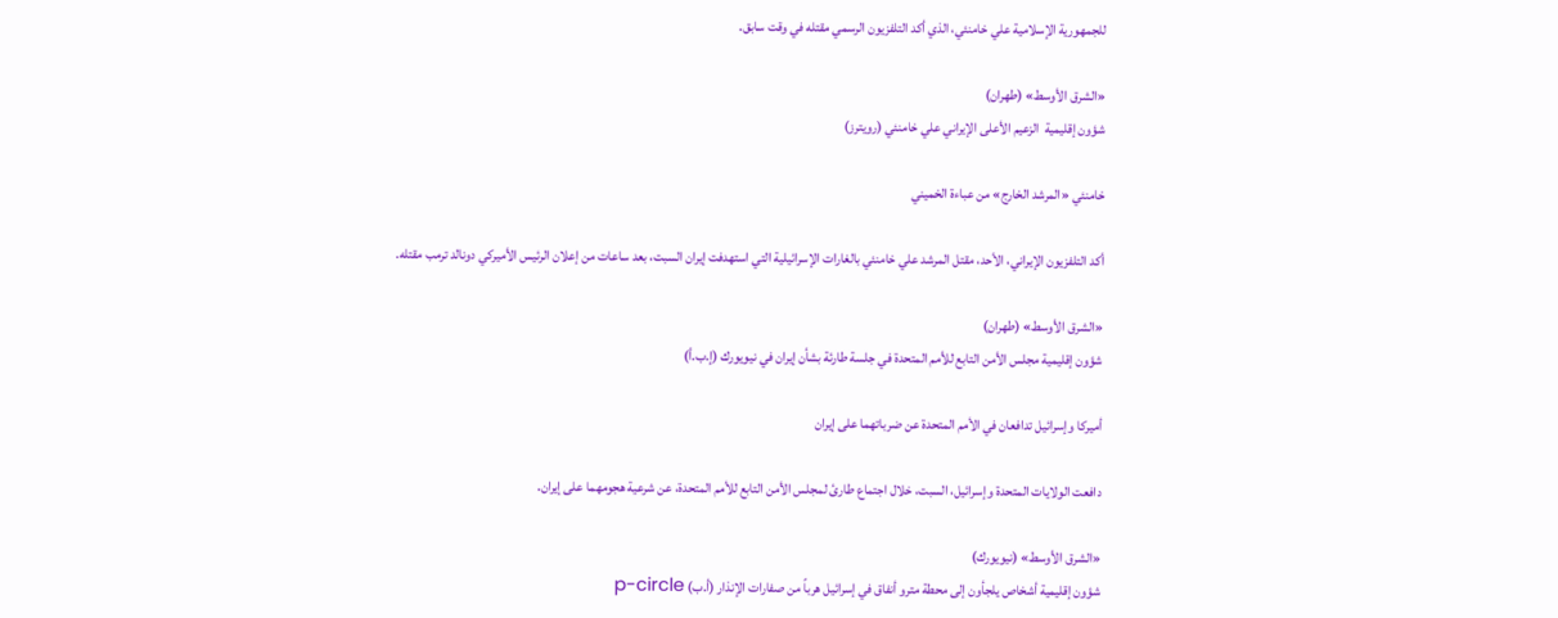للجمهورية الإسلامية علي خامنئي، الذي أكد التلفزيون الرسمي مقتله في وقت سابق.

«الشرق الأوسط» (طهران)
شؤون إقليمية  الزعيم الأعلى الإيراني ‌علي خامنئي (رويترز)

خامنئي «المرشد الخارج» من عباءة الخميني

أكد التلفزيون الإيراني، الأحد، مقتل المرشد علي خامنئي بالغارات الإسرائيلية التي استهدفت إيران السبت، بعد ساعات من إعلان الرئيس الأميركي دونالد ترمب مقتله.

«الشرق الأوسط» (طهران)
شؤون إقليمية مجلس الأمن التابع للأمم المتحدة في جلسة طارئة بشأن إيران في نيويورك (إ.ب.أ)

أميركا وإسرائيل تدافعان في الأمم المتحدة عن ضرباتهما على إيران

دافعت الولايات المتحدة وإسرائيل، السبت، خلال اجتماع طارئ لمجلس الأمن التابع للأمم المتحدة، عن شرعية هجومهما على إيران.

«الشرق الأوسط» (نيويورك)
شؤون إقليمية أشخاص يلجأون إلى محطة مترو أنفاق في إسرائيل هرباً من صفارات الإنذار (أ.ب) p-circle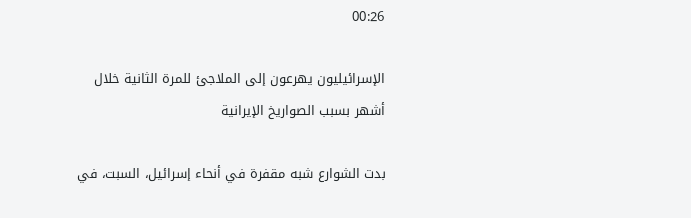00:26

الإسرائيليون يهرعون إلى الملاجئ للمرة الثانية خلال أشهر بسبب الصواريخ الإيرانية

بدت الشوارع شبه مقفرة في أنحاء إسرائيل، السبت، في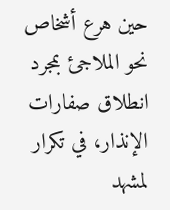حين هرع أشخاص نحو الملاجئ بمجرد انطلاق صفارات الإنذار، في تكرار لمشهد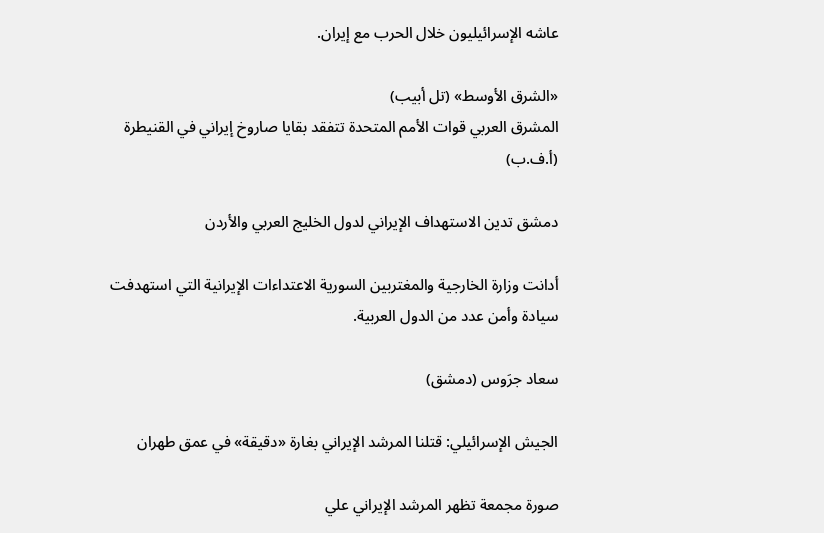عاشه الإسرائيليون خلال الحرب مع إيران.

«الشرق الأوسط» (تل أبيب)
المشرق العربي قوات الأمم المتحدة تتفقد بقايا صاروخ إيراني في القنيطرة (أ.ف.ب)

دمشق تدين الاستهداف الإيراني لدول الخليج العربي والأردن

أدانت وزارة الخارجية والمغتربين السورية الاعتداءات الإيرانية التي استهدفت سيادة وأمن عدد من الدول العربية.

سعاد جرَوس (دمشق)

الجيش الإسرائيلي: قتلنا المرشد الإيراني بغارة «دقيقة» في عمق طهران

صورة مجمعة تظهر المرشد الإيراني علي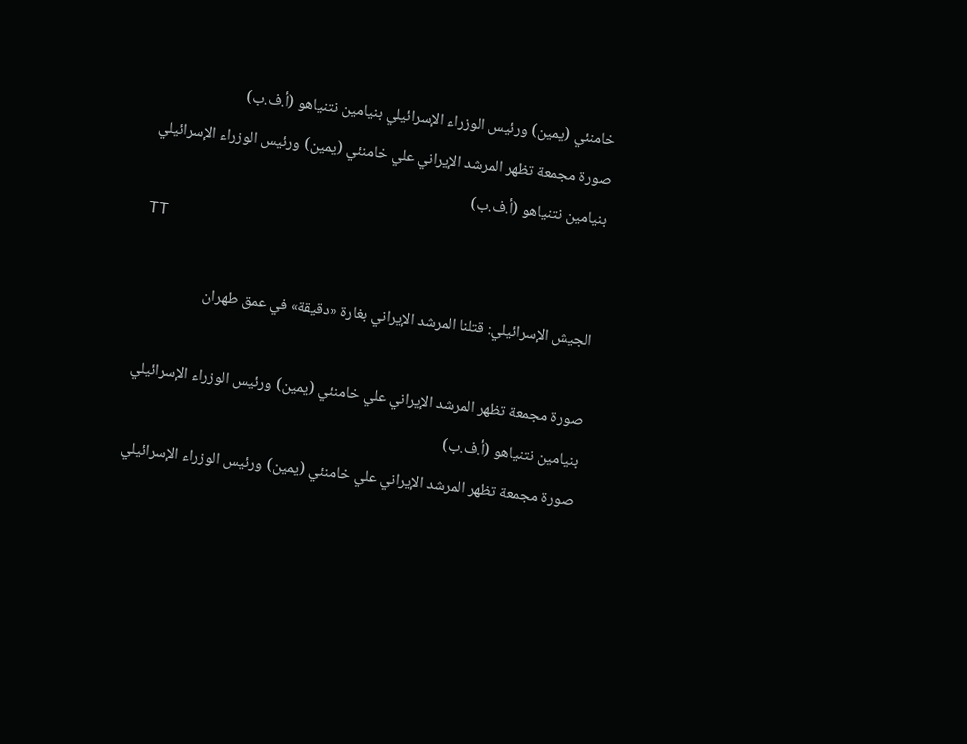خامنئي (يمين) ورئيس الوزراء الإسرائيلي بنيامين نتنياهو (أ.ف.ب)
صورة مجمعة تظهر المرشد الإيراني علي خامنئي (يمين) ورئيس الوزراء الإسرائيلي بنيامين نتنياهو (أ.ف.ب)
TT

الجيش الإسرائيلي: قتلنا المرشد الإيراني بغارة «دقيقة» في عمق طهران

صورة مجمعة تظهر المرشد الإيراني علي خامنئي (يمين) ورئيس الوزراء الإسرائيلي بنيامين نتنياهو (أ.ف.ب)
صورة مجمعة تظهر المرشد الإيراني علي خامنئي (يمين) ورئيس الوزراء الإسرائيلي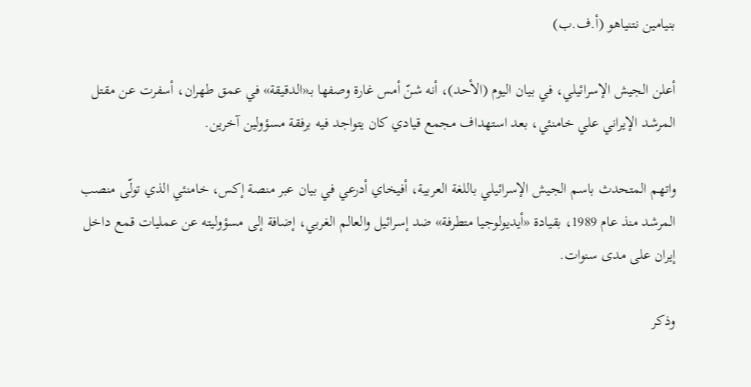بنيامين نتنياهو (أ.ف.ب)

أعلن الجيش الإسرائيلي، في بيان اليوم (الأحد)، أنه شنّ أمس غارة وصفها بـ«الدقيقة» في عمق طهران، أسفرت عن مقتل المرشد الإيراني علي خامنئي، بعد استهداف مجمع قيادي كان يتواجد فيه برفقة مسؤولين آخرين.

واتهم المتحدث باسم الجيش الإسرائيلي باللغة العربية، أفيخاي أدرعي في بيان عبر منصة إكس، خامنئي الذي تولّى منصب المرشد منذ عام 1989، بقيادة «أيديولوجيا متطرفة» ضد إسرائيل والعالم الغربي، إضافة إلى مسؤوليته عن عمليات قمع داخل إيران على مدى سنوات.

وذكر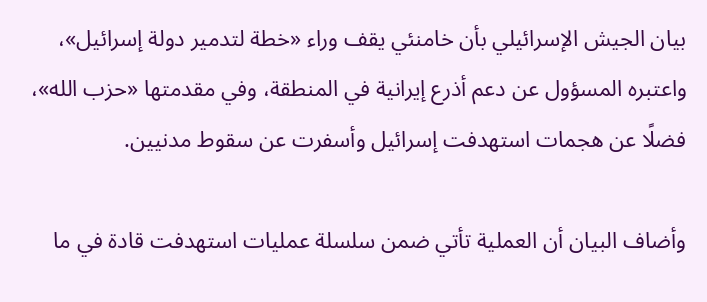بيان الجيش الإسرائيلي بأن خامنئي يقف وراء «خطة لتدمير دولة إسرائيل»، واعتبره المسؤول عن دعم أذرع إيرانية في المنطقة، وفي مقدمتها «حزب الله»، فضلًا عن هجمات استهدفت إسرائيل وأسفرت عن سقوط مدنيين.

وأضاف البيان أن العملية تأتي ضمن سلسلة عمليات استهدفت قادة في ما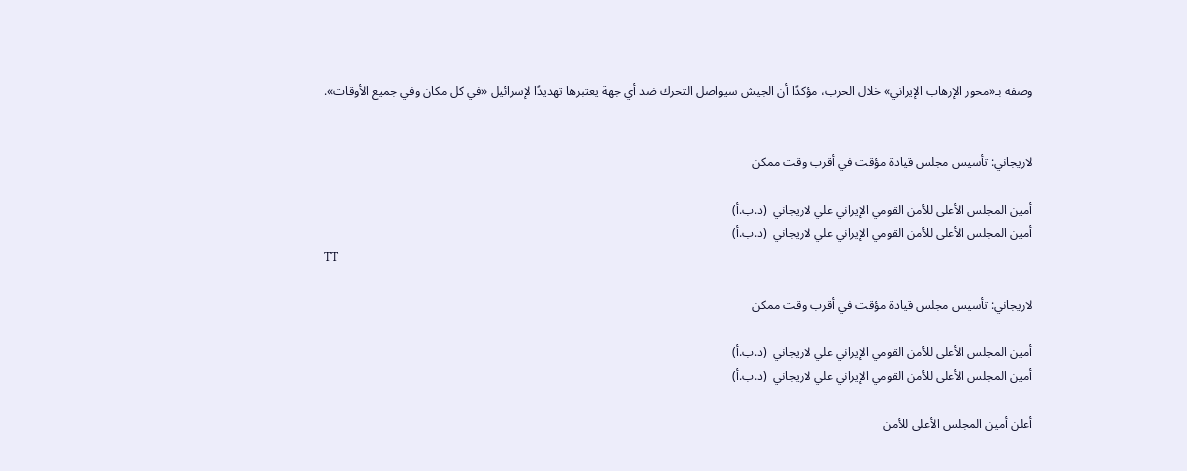وصفه بـ«محور الإرهاب الإيراني» خلال الحرب، مؤكدًا أن الجيش سيواصل التحرك ضد أي جهة يعتبرها تهديدًا لإسرائيل «في كل مكان وفي جميع الأوقات».


لاريجاني: تأسيس مجلس قيادة مؤقت في أقرب وقت ممكن

أمين المجلس الأعلى للأمن القومي الإيراني علي لاريجاني  (د.ب.أ)
أمين المجلس الأعلى للأمن القومي الإيراني علي لاريجاني  (د.ب.أ)
TT

لاريجاني: تأسيس مجلس قيادة مؤقت في أقرب وقت ممكن

أمين المجلس الأعلى للأمن القومي الإيراني علي لاريجاني  (د.ب.أ)
أمين المجلس الأعلى للأمن القومي الإيراني علي لاريجاني  (د.ب.أ)

أعلن أمين المجلس الأعلى للأمن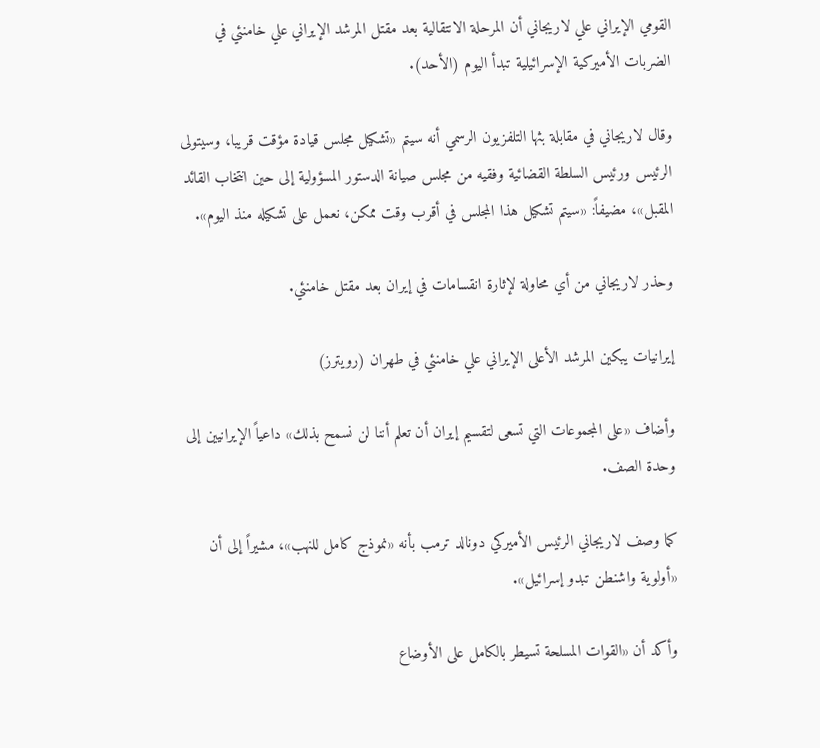القومي الإيراني علي لاريجاني أن المرحلة الانتقالية بعد مقتل المرشد الإيراني علي خامنئي في الضربات الأميركية الإسرائيلية تبدأ اليوم (الأحد).

وقال لاريجاني في مقابلة بثها التلفزيون الرسمي أنه سيتم «تشكيل مجلس قيادة مؤقت قريبا، وسيتولى الرئيس ورئيس السلطة القضائية وفقيه من مجلس صيانة الدستور المسؤولية إلى حين انتخاب القائد المقبل»، مضيفاً: «سيتم تشكيل هذا المجلس في أقرب وقت ممكن، نعمل على تشكيله منذ اليوم».

وحذر لاريجاني من أي محاولة لإثارة انقسامات في إيران بعد مقتل خامنئي.

إيرانيات يبكين المرشد الأعلى الإيراني علي خامنئي في طهران (رويترز)

وأضاف «على المجموعات التي تسعى لتقسيم إيران أن تعلم أننا لن نسمح بذلك» داعياً الإيرانيين إلى وحدة الصف.

كما وصف لاريجاني الرئيس الأميركي دونالد ترمب بأنه «نموذج كامل للنهب»، مشيراً إلى أن «أولوية واشنطن تبدو إسرائيل».

وأكد أن «القوات المسلحة تسيطر بالكامل على الأوضاع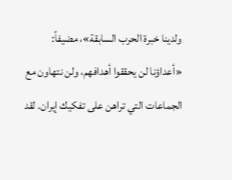ولدينا خبرة الحرب السابقة»، مضيفاً: «أعداؤنا لن يحققوا أهدافهم، ولن نتهاون مع الجماعات التي تراهن على تفكيك إيران. لقد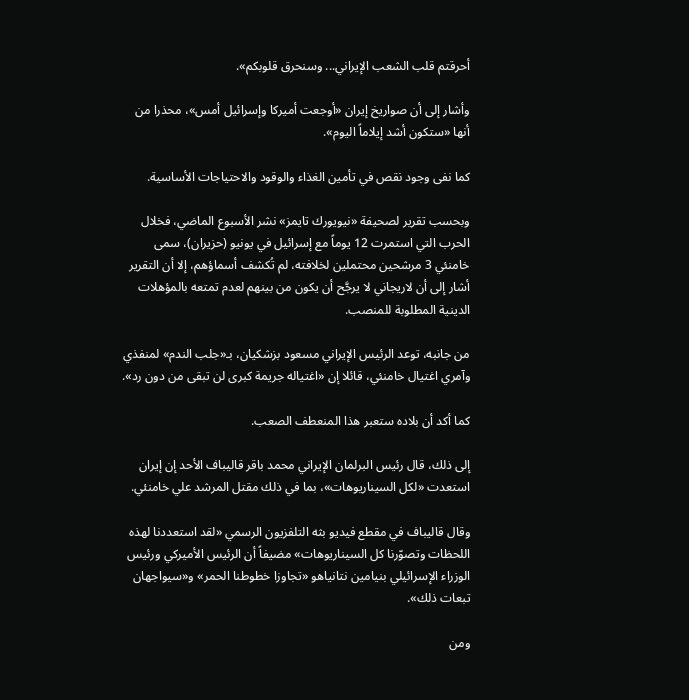أحرقتم قلب الشعب الإيراني... وسنحرق قلوبكم».

وأشار إلى أن صواريخ إيران «أوجعت أميركا وإسرائيل أمس»، محذرا من أنها «ستكون أشد إيلاماً اليوم».

كما نفى وجود نقص في تأمين الغذاء والوقود والاحتياجات الأساسية.

وبحسب تقرير لصحيفة «نيويورك تايمز» نشر الأسبوع الماضي، فخلال الحرب التي استمرت 12 يوماً مع إسرائيل في يونيو (حزيران)، سمى خامنئي 3 مرشحين محتملين لخلافته، لم تُكشف أسماؤهم، إلا أن التقرير أشار إلى أن لاريجاني لا يرجَّح أن يكون من بينهم لعدم تمتعه بالمؤهلات الدينية المطلوبة للمنصب.

من جانبه، توعد الرئيس الإيراني مسعود بزشكيان، بـ«جلب الندم» لمنفذي وآمري اغتيال خامنئي، قائلا إن «اغتياله جريمة كبرى لن تبقى من دون رد».

كما أكد أن بلاده ستعبر هذا المنعطف الصعب.

إلى ذلك، قال رئيس البرلمان الإيراني محمد باقر قاليباف الأحد إن إيران استعدت «لكل السيناريوهات»، بما في ذلك مقتل المرشد علي خامنئي.

وقال قاليباف في مقطع فيديو بثه التلفزيون الرسمي «لقد استعددنا لهذه اللحظات وتصوّرنا كل السيناريوهات» مضيفاً أن الرئيس الأميركي ورئيس الوزراء الإسرائيلي بنيامين نتانياهو «تجاوزا خطوطنا الحمر» و«سيواجهان تبعات ذلك».

ومن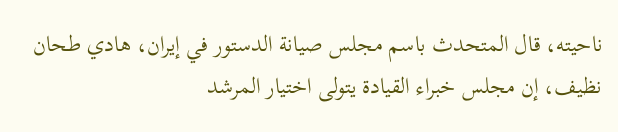ناحيته، قال المتحدث باسم مجلس صيانة الدستور في إيران، هادي طحان نظيف، إن مجلس خبراء القيادة يتولى اختيار المرشد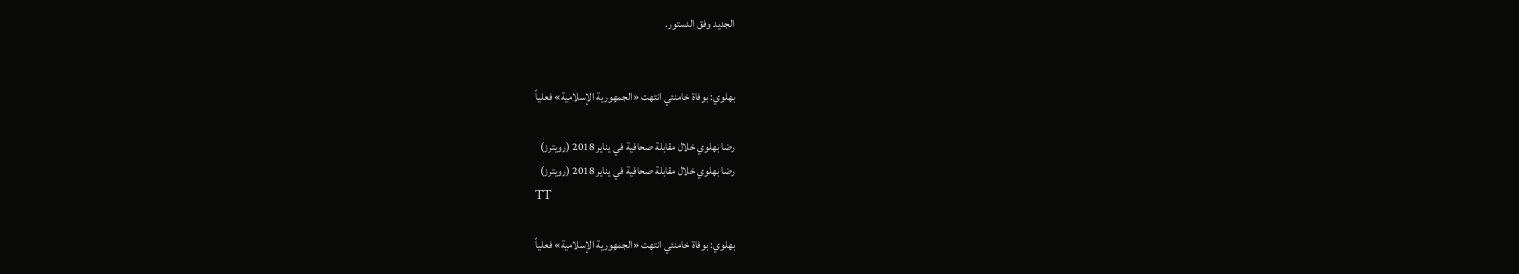الجديد وفق الدستور.


بهلوي: بوفاة خامنئي انتهت «الجمهورية الإسلامية» فعلياً

رضا بهلوي خلال مقابلة صحافية في يناير 2018 (رويترز)
رضا بهلوي خلال مقابلة صحافية في يناير 2018 (رويترز)
TT

بهلوي: بوفاة خامنئي انتهت «الجمهورية الإسلامية» فعلياً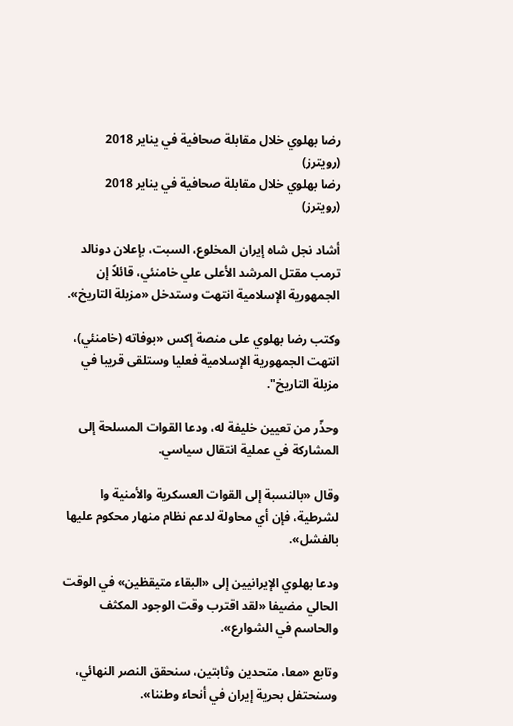رضا بهلوي خلال مقابلة صحافية في يناير 2018 (رويترز)
رضا بهلوي خلال مقابلة صحافية في يناير 2018 (رويترز)

أشاد نجل شاه إيران المخلوع، السبت، بإعلان دونالد ترمب مقتل المرشد الأعلى علي خامنئي، قائلاً إن الجمهورية الإسلامية انتهت وستدخل «مزبلة التاريخ».

وكتب رضا بهلوي على منصة إكس «بوفاته (خامنئي)، انتهت الجمهورية الإسلامية فعليا وستلقى قريبا في مزبلة التاريخ".

وحذّر من تعيين خليفة له، ودعا القوات المسلحة إلى المشاركة في عملية انتقال سياسي.

وقال «بالنسبة إلى القوات العسكرية والأمنية وا لشرطية، فإن أي محاولة لدعم نظام منهار محكوم عليها بالفشل».

ودعا بهلوي الإيرانيين إلى «البقاء متيقظين» في الوقت الحالي مضيفا «لقد اقترب وقت الوجود المكثف والحاسم في الشوارع».

وتابع «معا، متحدين وثابتين، سنحقق النصر النهائي، وسنحتفل بحرية إيران في أنحاء وطننا».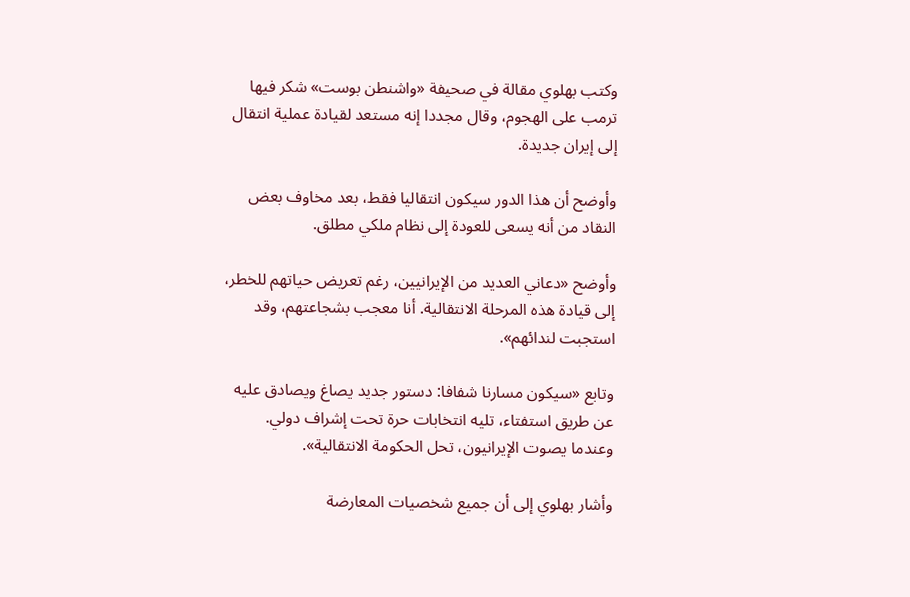وكتب بهلوي مقالة في صحيفة «واشنطن بوست» شكر فيها ترمب على الهجوم، وقال مجددا إنه مستعد لقيادة عملية انتقال إلى إيران جديدة.

وأوضح أن هذا الدور سيكون انتقاليا فقط، بعد مخاوف بعض النقاد من أنه يسعى للعودة إلى نظام ملكي مطلق.

وأوضح «دعاني العديد من الإيرانيين، رغم تعريض حياتهم للخطر، إلى قيادة هذه المرحلة الانتقالية. أنا معجب بشجاعتهم، وقد استجبت لندائهم».

وتابع «سيكون مسارنا شفافا: دستور جديد يصاغ ويصادق عليه عن طريق استفتاء، تليه انتخابات حرة تحت إشراف دولي. وعندما يصوت الإيرانيون، تحل الحكومة الانتقالية».

وأشار بهلوي إلى أن جميع شخصيات المعارضة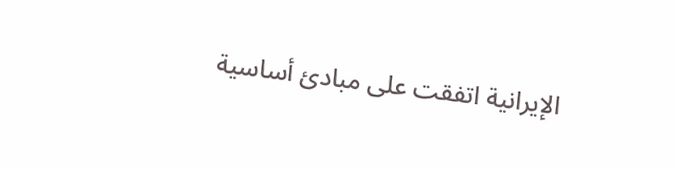الإيرانية اتفقت على مبادئ أساسية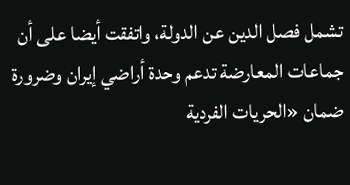تشمل فصل الدين عن الدولة، واتفقت أيضا على أن جماعات المعارضة تدعم وحدة أراضي إيران وضرورة ضمان «الحريات الفردية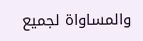والمساواة لجميع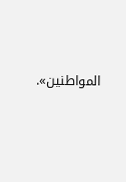المواطنين».